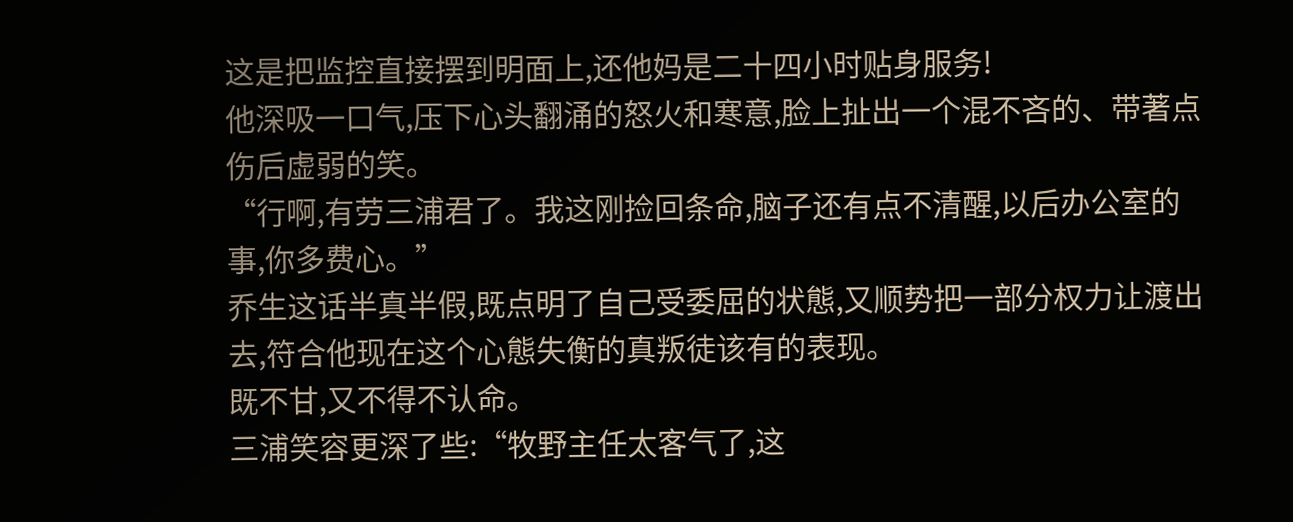这是把监控直接摆到明面上,还他妈是二十四小时贴身服务!
他深吸一口气,压下心头翻涌的怒火和寒意,脸上扯出一个混不吝的、带著点伤后虚弱的笑。
“行啊,有劳三浦君了。我这刚捡回条命,脑子还有点不清醒,以后办公室的事,你多费心。”
乔生这话半真半假,既点明了自己受委屈的状態,又顺势把一部分权力让渡出去,符合他现在这个心態失衡的真叛徒该有的表现。
既不甘,又不得不认命。
三浦笑容更深了些:“牧野主任太客气了,这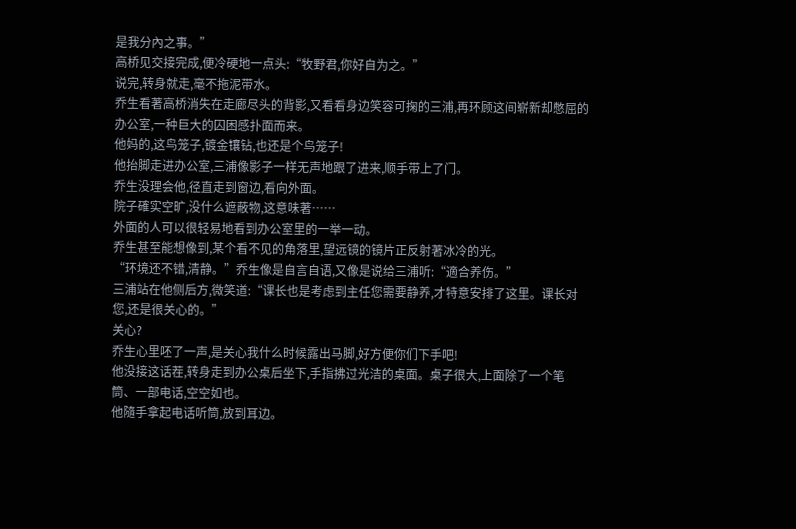是我分內之事。”
高桥见交接完成,便冷硬地一点头:“牧野君,你好自为之。”
说完,转身就走,毫不拖泥带水。
乔生看著高桥消失在走廊尽头的背影,又看看身边笑容可掬的三浦,再环顾这间崭新却憋屈的办公室,一种巨大的囚困感扑面而来。
他妈的,这鸟笼子,镀金镶钻,也还是个鸟笼子!
他抬脚走进办公室,三浦像影子一样无声地跟了进来,顺手带上了门。
乔生没理会他,径直走到窗边,看向外面。
院子確实空旷,没什么遮蔽物,这意味著……
外面的人可以很轻易地看到办公室里的一举一动。
乔生甚至能想像到,某个看不见的角落里,望远镜的镜片正反射著冰冷的光。
“环境还不错,清静。”乔生像是自言自语,又像是说给三浦听:“適合养伤。”
三浦站在他侧后方,微笑道:“课长也是考虑到主任您需要静养,才特意安排了这里。课长对您,还是很关心的。”
关心?
乔生心里呸了一声,是关心我什么时候露出马脚,好方便你们下手吧!
他没接这话茬,转身走到办公桌后坐下,手指拂过光洁的桌面。桌子很大,上面除了一个笔筒、一部电话,空空如也。
他隨手拿起电话听筒,放到耳边。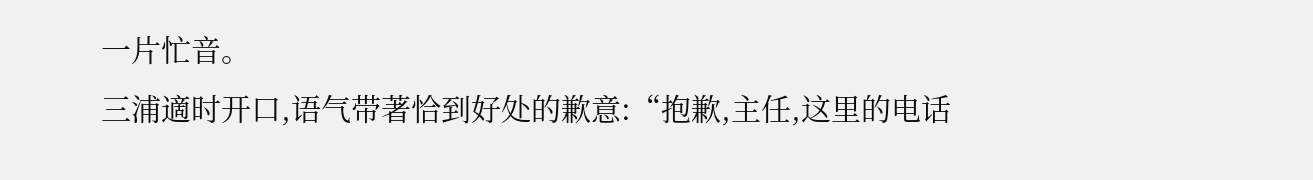一片忙音。
三浦適时开口,语气带著恰到好处的歉意:“抱歉,主任,这里的电话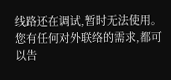线路还在调试,暂时无法使用。您有任何对外联络的需求,都可以告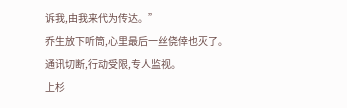诉我,由我来代为传达。”
乔生放下听筒,心里最后一丝侥倖也灭了。
通讯切断,行动受限,专人监视。
上杉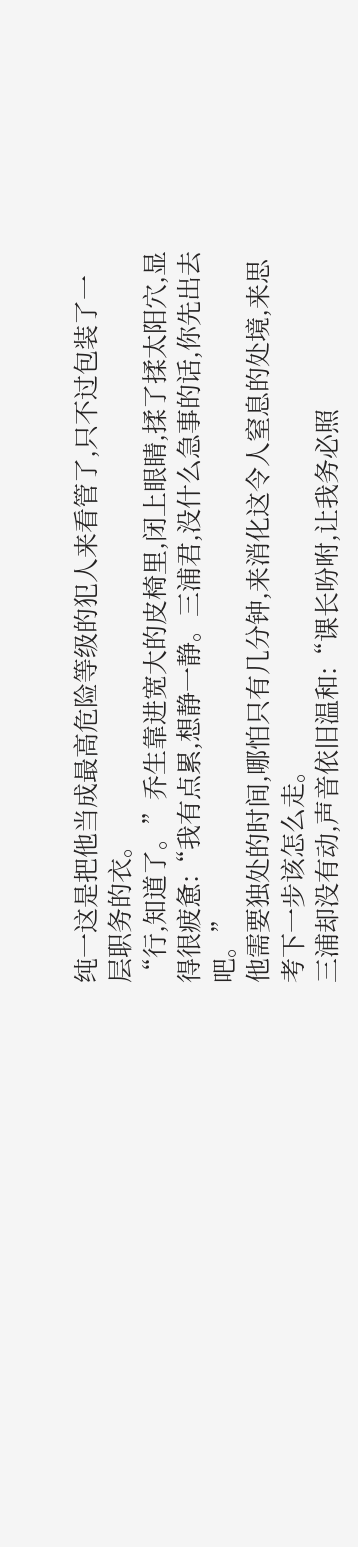纯一这是把他当成最高危险等级的犯人来看管了,只不过包装了一层职务的衣。
“行,知道了。”乔生靠进宽大的皮椅里,闭上眼睛,揉了揉太阳穴,显得很疲惫:“我有点累,想静一静。三浦君,没什么急事的话,你先出去吧。”
他需要独处的时间,哪怕只有几分钟,来消化这令人窒息的处境,来思考下一步该怎么走。
三浦却没有动,声音依旧温和:“课长吩咐,让我务必照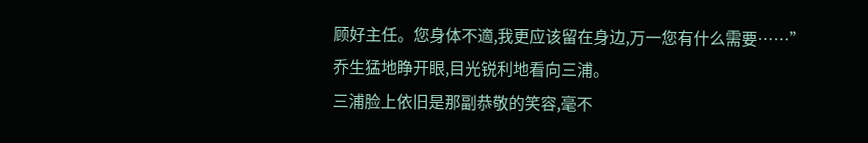顾好主任。您身体不適,我更应该留在身边,万一您有什么需要……”
乔生猛地睁开眼,目光锐利地看向三浦。
三浦脸上依旧是那副恭敬的笑容,毫不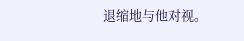退缩地与他对视。